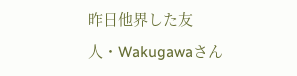昨日他界した友人・Wakugawaさん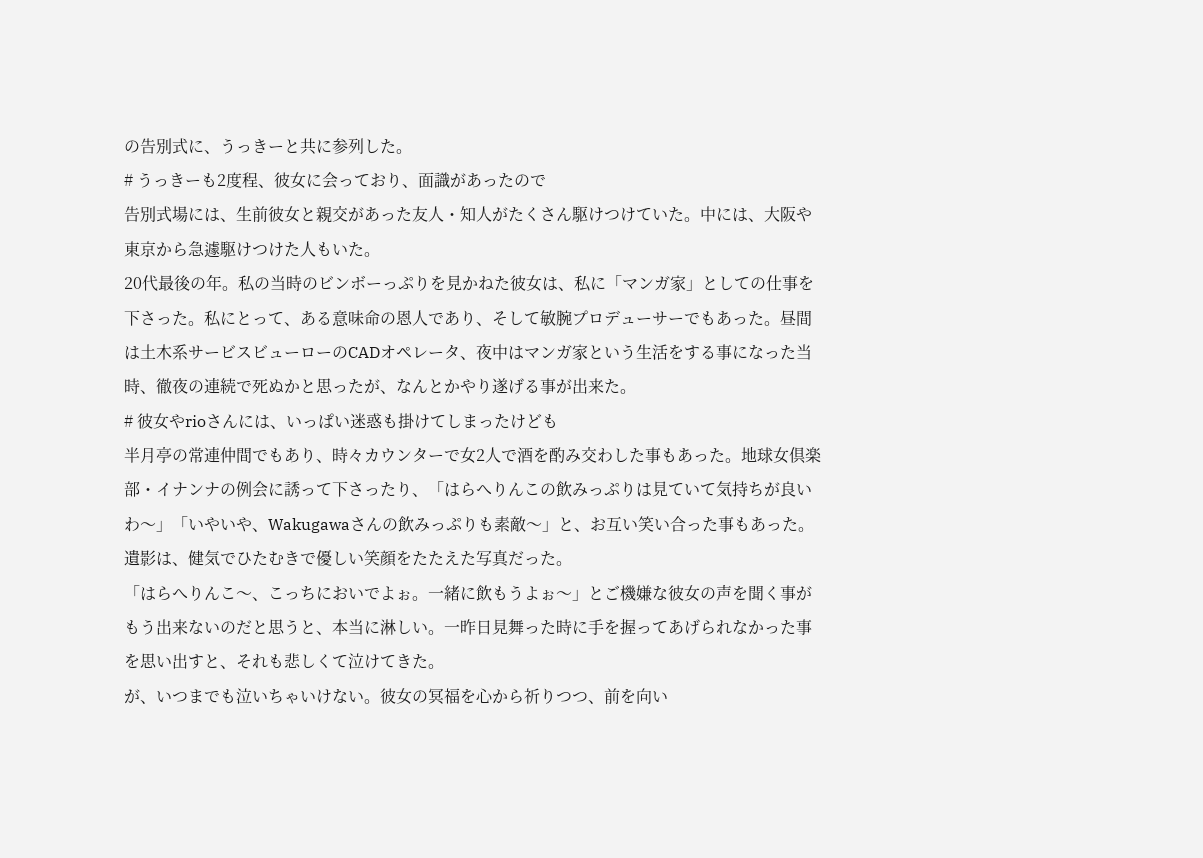の告別式に、うっきーと共に参列した。
# うっきーも2度程、彼女に会っており、面識があったので
告別式場には、生前彼女と親交があった友人・知人がたくさん駆けつけていた。中には、大阪や東京から急遽駆けつけた人もいた。
20代最後の年。私の当時のビンボーっぷりを見かねた彼女は、私に「マンガ家」としての仕事を下さった。私にとって、ある意味命の恩人であり、そして敏腕プロデューサーでもあった。昼間は土木系サービスビューローのCADオペレータ、夜中はマンガ家という生活をする事になった当時、徹夜の連続で死ぬかと思ったが、なんとかやり遂げる事が出来た。
# 彼女やrioさんには、いっぱい迷惑も掛けてしまったけども
半月亭の常連仲間でもあり、時々カウンターで女2人で酒を酌み交わした事もあった。地球女倶楽部・イナンナの例会に誘って下さったり、「はらへりんこの飲みっぷりは見ていて気持ちが良いわ〜」「いやいや、Wakugawaさんの飲みっぷりも素敵〜」と、お互い笑い合った事もあった。
遺影は、健気でひたむきで優しい笑顔をたたえた写真だった。
「はらへりんこ〜、こっちにおいでよぉ。一緒に飲もうよぉ〜」とご機嫌な彼女の声を聞く事がもう出来ないのだと思うと、本当に淋しい。一昨日見舞った時に手を握ってあげられなかった事を思い出すと、それも悲しくて泣けてきた。
が、いつまでも泣いちゃいけない。彼女の冥福を心から祈りつつ、前を向い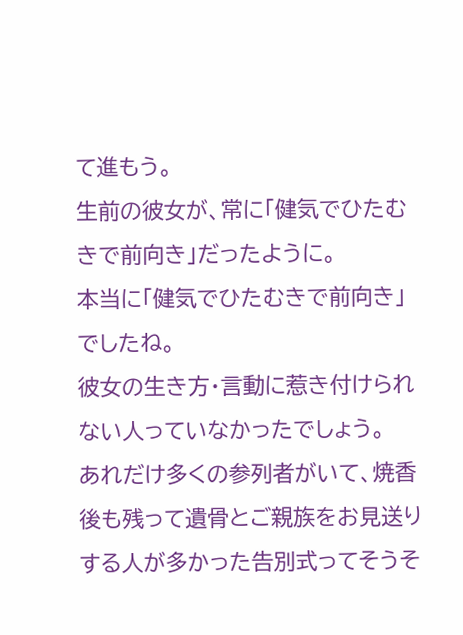て進もう。
生前の彼女が、常に「健気でひたむきで前向き」だったように。
本当に「健気でひたむきで前向き」でしたね。
彼女の生き方・言動に惹き付けられない人っていなかったでしょう。
あれだけ多くの参列者がいて、焼香後も残って遺骨とご親族をお見送りする人が多かった告別式ってそうそ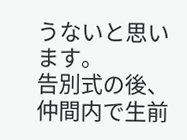うないと思います。
告別式の後、仲間内で生前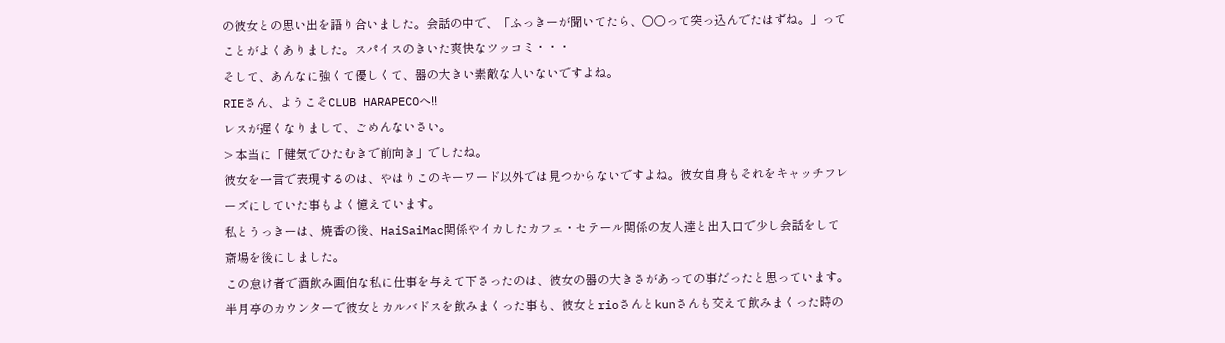の彼女との思い出を語り合いました。会話の中で、「ふっきーが聞いてたら、○○って突っ込んでたはずね。」ってことがよくありました。スパイスのきいた爽快なツッコミ・・・
そして、あんなに強くて優しくて、器の大きい素敵な人いないですよね。
RIEさん、ようこそCLUB HARAPECOへ!!
レスが遅くなりまして、ごめんないさい。
> 本当に「健気でひたむきで前向き」でしたね。
彼女を一言で表現するのは、やはりこのキーワード以外では見つからないですよね。彼女自身もそれをキャッチフレーズにしていた事もよく憶えています。
私とうっきーは、焼香の後、HaiSaiMac関係やイカしたカフェ・セテール関係の友人達と出入口で少し会話をして斎場を後にしました。
この怠け者で酒飲み画伯な私に仕事を与えて下さったのは、彼女の器の大きさがあっての事だったと思っています。
半月亭のカウンターで彼女とカルバドスを飲みまくった事も、彼女とrioさんとkunさんも交えて飲みまくった時の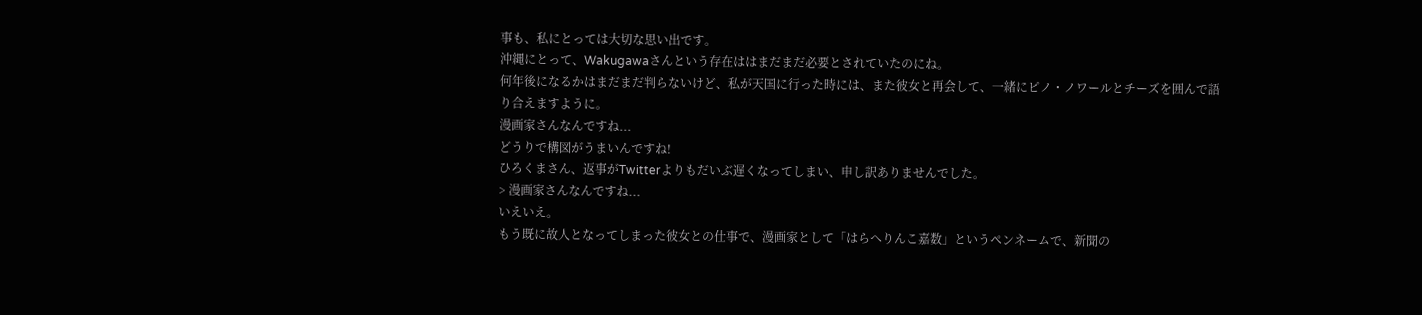事も、私にとっては大切な思い出です。
沖縄にとって、Wakugawaさんという存在ははまだまだ必要とされていたのにね。
何年後になるかはまだまだ判らないけど、私が天国に行った時には、また彼女と再会して、一緒にピノ・ノワールとチーズを囲んで語り合えますように。
漫画家さんなんですね...
どうりで構図がうまいんですね!
ひろくまさん、返事がTwitterよりもだいぶ遅くなってしまい、申し訳ありませんでした。
> 漫画家さんなんですね...
いえいえ。
もう既に故人となってしまった彼女との仕事で、漫画家として「はらへりんこ嘉数」というペンネームで、新聞の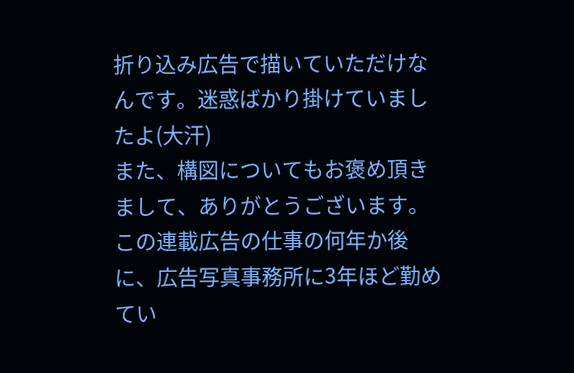折り込み広告で描いていただけなんです。迷惑ばかり掛けていましたよ(大汗)
また、構図についてもお褒め頂きまして、ありがとうございます。
この連載広告の仕事の何年か後に、広告写真事務所に3年ほど勤めてい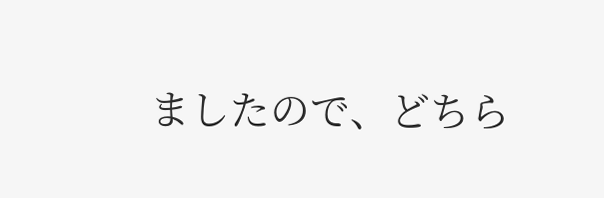ましたので、どちら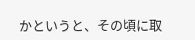かというと、その頃に取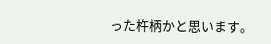った杵柄かと思います。